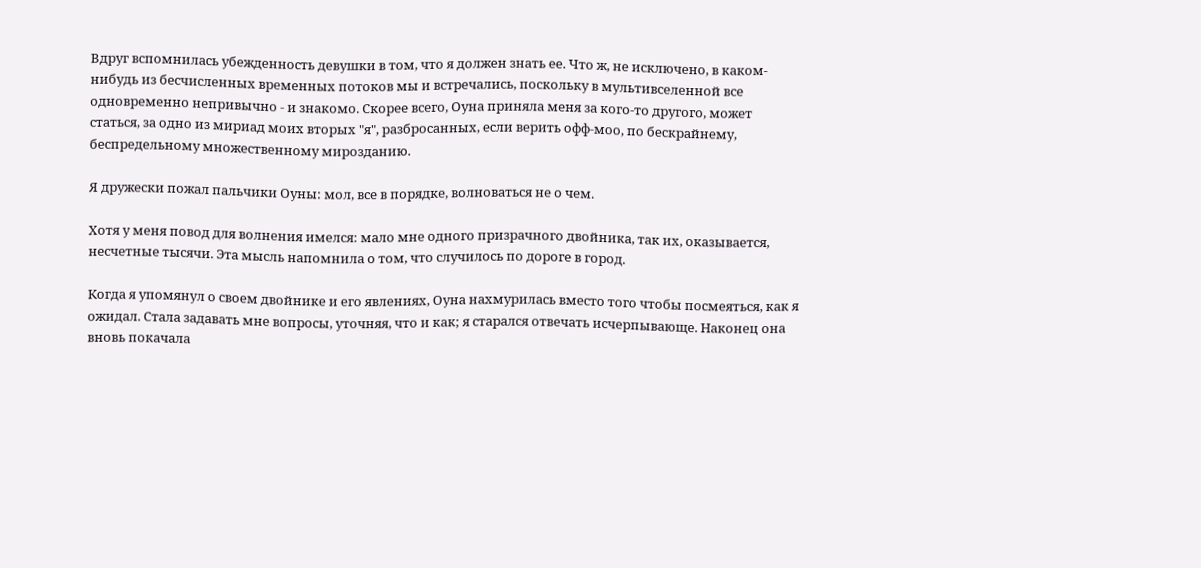Вдруг вспомнилась убежденность девушки в том, что я должен знать ее. Что ж, не исключено, в каком-нибудь из бесчисленных временных потоков мы и встречались, поскольку в мультивселенной все одновременно непривычно - и знакомо. Скорее всего, Оуна приняла меня за кого-то другого, может статься, за одно из мириад моих вторых "я", разбросанных, если верить офф-моо, по бескрайнему, беспредельному множественному мирозданию.

Я дружески пожал пальчики Оуны: мол, все в порядке, волноваться не о чем.

Хотя у меня повод для волнения имелся: мало мне одного призрачного двойника, так их, оказывается, несчетные тысячи. Эта мысль напомнила о том, что случилось по дороге в город.

Когда я упомянул о своем двойнике и его явлениях, Оуна нахмурилась вместо того чтобы посмеяться, как я ожидал. Стала задавать мне вопросы, уточняя, что и как; я старался отвечать исчерпывающе. Наконец она вновь покачала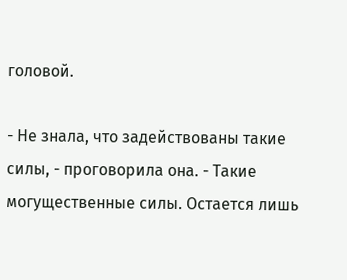головой.

- Не знала, что задействованы такие силы, - проговорила она. - Такие могущественные силы. Остается лишь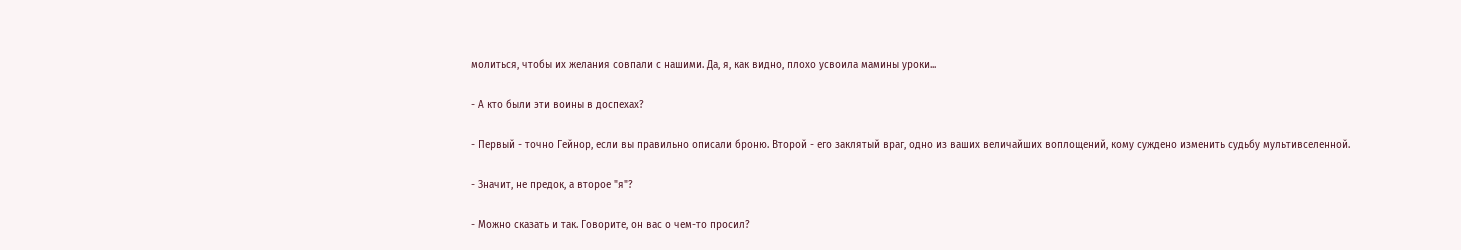молиться, чтобы их желания совпали с нашими. Да, я, как видно, плохо усвоила мамины уроки...

- А кто были эти воины в доспехах?

- Первый - точно Гейнор, если вы правильно описали броню. Второй - его заклятый враг, одно из ваших величайших воплощений, кому суждено изменить судьбу мультивселенной.

- Значит, не предок, а второе "я"?

- Можно сказать и так. Говорите, он вас о чем-то просил?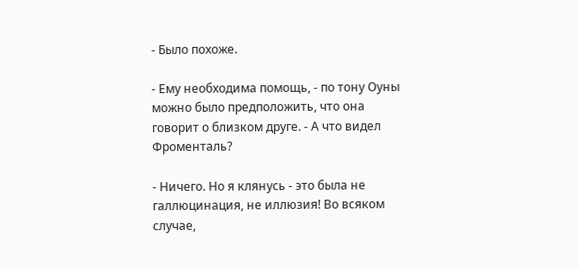- Было похоже.

- Ему необходима помощь, - по тону Оуны можно было предположить, что она говорит о близком друге. - А что видел Фроменталь?

- Ничего. Но я клянусь - это была не галлюцинация, не иллюзия! Во всяком случае,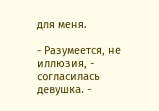для меня.

- Разумеется, не иллюзия, - согласилась девушка. -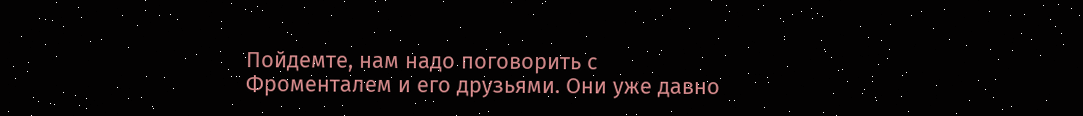Пойдемте, нам надо поговорить с Фроменталем и его друзьями. Они уже давно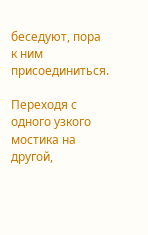беседуют, пора к ним присоединиться.

Переходя с одного узкого мостика на другой,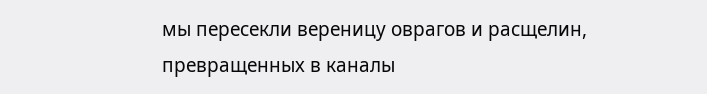мы пересекли вереницу оврагов и расщелин, превращенных в каналы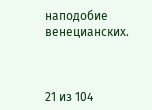наподобие венецианских.



21 из 104